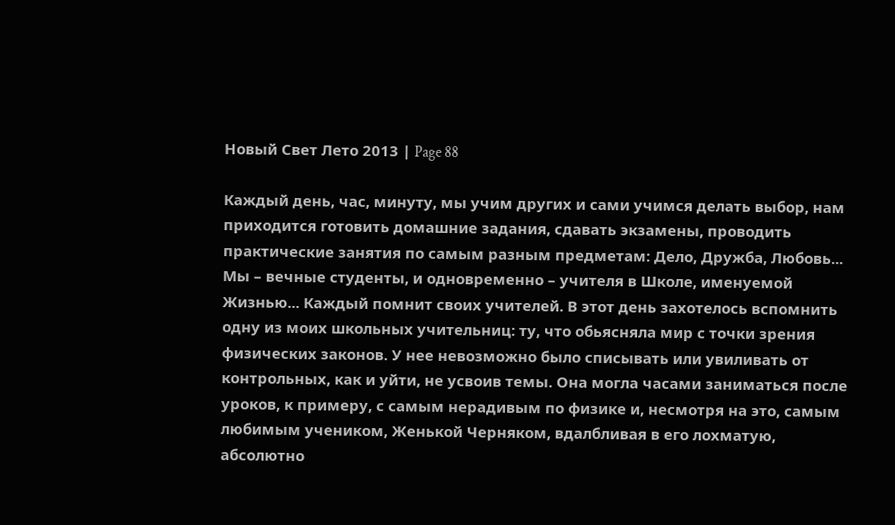Новый Свет Лето 2013 | Page 88

Каждый день, час, минуту, мы учим других и сами учимся делать выбор, нам приходится готовить домашние задания, сдавать экзамены, проводить практические занятия по самым разным предметам: Дело, Дружба, Любовь... Мы – вечные студенты, и одновременно – учителя в Школе, именуемой Жизнью... Каждый помнит своих учителей. В этот день захотелось вспомнить одну из моих школьных учительниц: ту, что обьясняла мир с точки зрения физических законов. У нее невозможно было списывать или увиливать от контрольных, как и уйти, не усвоив темы. Она могла часами заниматься после уроков, к примеру, с самым нерадивым по физике и, несмотря на это, самым любимым учеником, Женькой Черняком, вдалбливая в его лохматую, абсолютно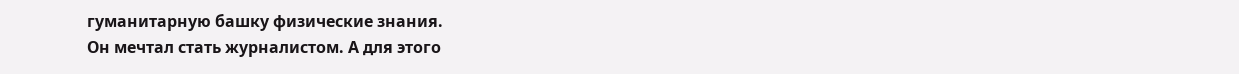гуманитарную башку физические знания.
Он мечтал стать журналистом. А для этого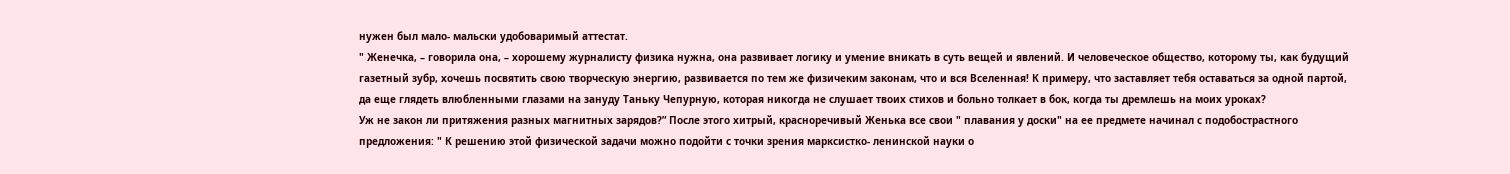нужен был мало- мальски удобоваримый аттестат.
" Женечка, – говорила она, – хорошему журналисту физика нужна, она развивает логику и умение вникать в суть вещей и явлений. И человеческое общество, которому ты, как будущий газетный зубр, хочешь посвятить свою творческую энергию, развивается по тем же физичеким законам, что и вся Вселенная! К примеру, что заставляет тебя оставаться за одной партой, да еще глядеть влюбленными глазами на зануду Таньку Чепурную, которая никогда не слушает твоих стихов и больно толкает в бок, когда ты дремлешь на моих уроках?
Уж не закон ли притяжения разных магнитных зарядов?” После этого хитрый, красноречивый Женька все свои " плавания у доски" на ее предмете начинал с подобострастного предложения: " К решению этой физической задачи можно подойти с точки зрения марксистко- ленинской науки о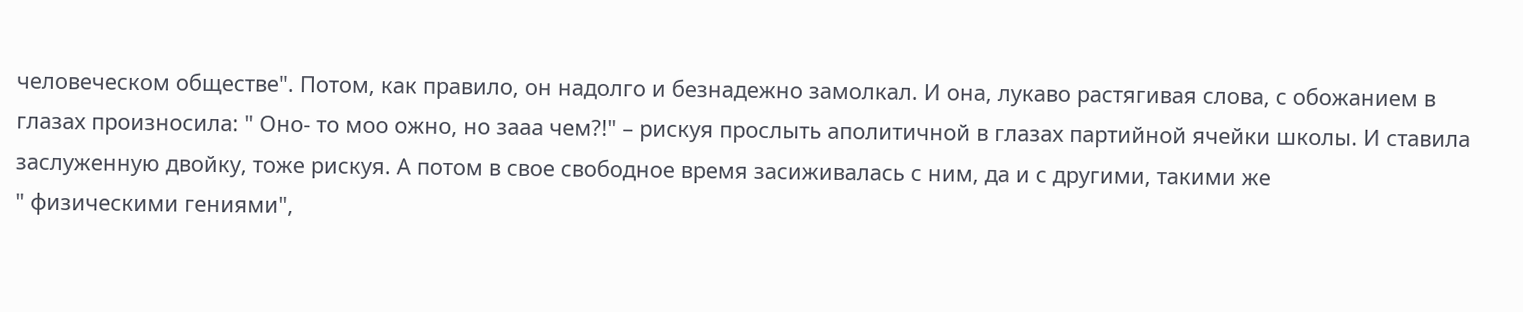человеческом обществе". Потом, как правило, он надолго и безнадежно замолкал. И она, лукаво растягивая слова, с обожанием в глазах произносила: " Оно- то мoo ожно, но зааa чем?!" – рискуя прослыть аполитичной в глазах партийной ячейки школы. И ставила заслуженную двойку, тоже рискуя. А потом в свое свободное время засиживалась с ним, да и с другими, такими же
" физическими гениями",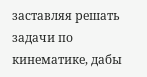заставляя решать задачи по кинематике, дабы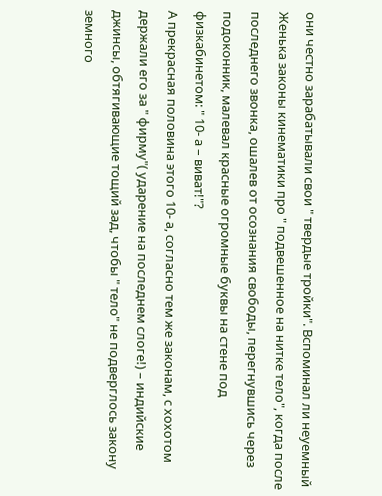они честно зарабатывали свои " твердые тройки". Вспоминал ли неуемный Женька законы кинематики про " подвешенное на нитке тело", когда после последнего звонка, ошалев от осознания свободы, перегнувшись через подоконник, малевал красные огромные буквы на стене под физкабинетом: " 10- а – виват!"?
А прекрасная половина этого 10- а, согласно тем же законам, с хохотом держали его за " фирму"( ударение на последнем слоге!) – индийские джинсы, обтягивающие тощий зад, чтобы " тело" не подверглось закону земного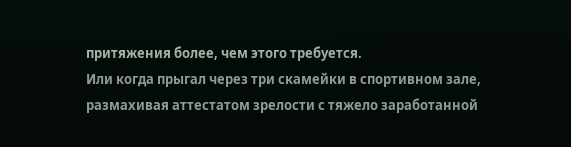притяжения более, чем этого требуется.
Или когда прыгал через три скамейки в спортивном зале, размахивая аттестатом зрелости с тяжело заработанной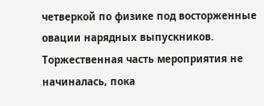четверкой по физике под восторженные овации нарядных выпускников. Торжественная часть мероприятия не начиналась, пока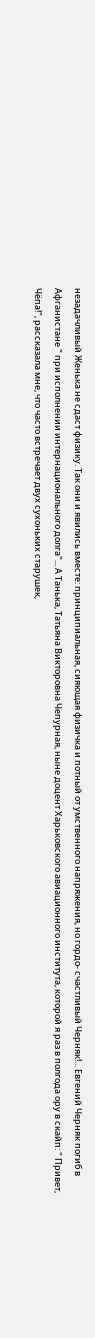незадачливый Женька не сдаст физику. Так они и явились вместе: принципиальная, сияющая физичка и потный от умственного напряжения, но гордо- счастливый Черняк!... Евгений Черняк погиб в Афганистане " при исполнении интернационального долга"... А Танька, Татьяна Викторовна Чепурная, ныне доцент Харьковского авиационного института, которой я раз в полгода ору в скайп: " Привет, Чёпа!", рассказала мне, что часто встречает двух сухоньких старушек,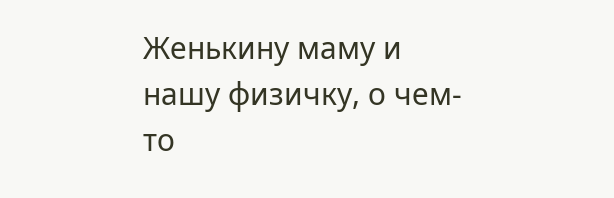Женькину маму и нашу физичку, о чем- то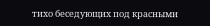тихо беседующих под красными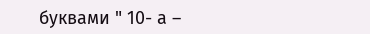буквами " 10- а –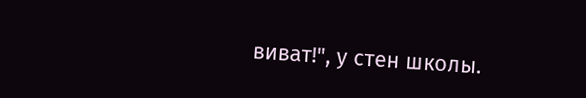виват!", у стен школы.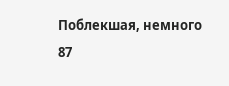Поблекшая, немного
87